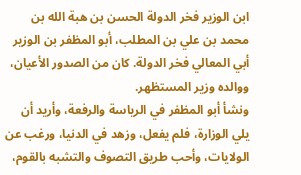ابن الوزير فخر الدولة الحسن بن هبة الله بن محمد بن علي بن المطلب، أبو المظفر بن الوزير أبي المعالي فخر الدولة. كان من الصدور الأعيان، ووالده وزير المستظهر.
ونشأ أبو المظفر في الرياسة والرفعة، وأريد أن يلي الوزارة، فلم يفعل، وزهد في الدنيا، ورغب عن الولايات، وأحب طريق التصوف والتشبه بالقوم،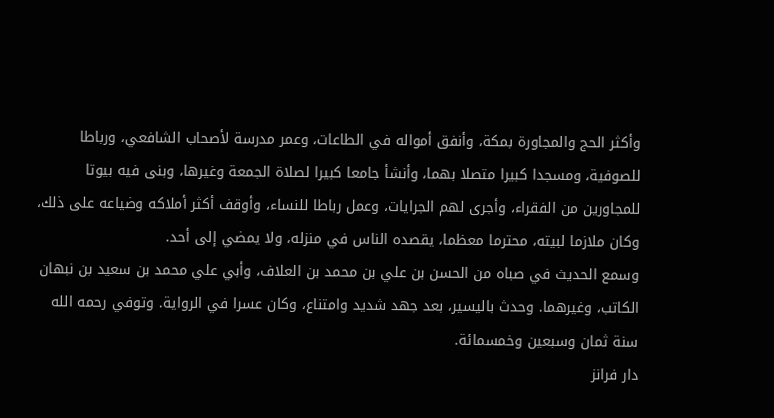وأكثر الحج والمجاورة بمكة، وأنفق أمواله في الطاعات، وعمر مدرسة لأصحاب الشافعي، ورباطا للصوفية، ومسجدا كبيرا متصلا بهما، وأنشأ جامعا كبيرا لصلاة الجمعة وغيرها، وبنى فيه بيوتا للمجاورين من الفقراء، وأجرى لهم الجرايات، وعمل رباطا للنساء، وأوقف أكثر أملاكه وضياعه على ذلك، وكان ملازما لبيته، محترما معظما، يقصده الناس في منزله، ولا يمضي إلى أحد.
وسمع الحديث في صباه من الحسن بن علي بن محمد بن العلاف، وأبي علي محمد بن سعيد بن نبهان الكاتب، وغيرهما. وحدث باليسير، بعد جهد شديد وامتناع، وكان عسرا في الرواية. وتوفي رحمه الله سنة ثمان وسبعين وخمسمائة.
دار فرانز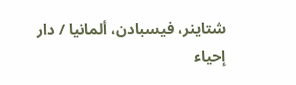شتاينر، فيسبادن، ألمانيا / دار إحياء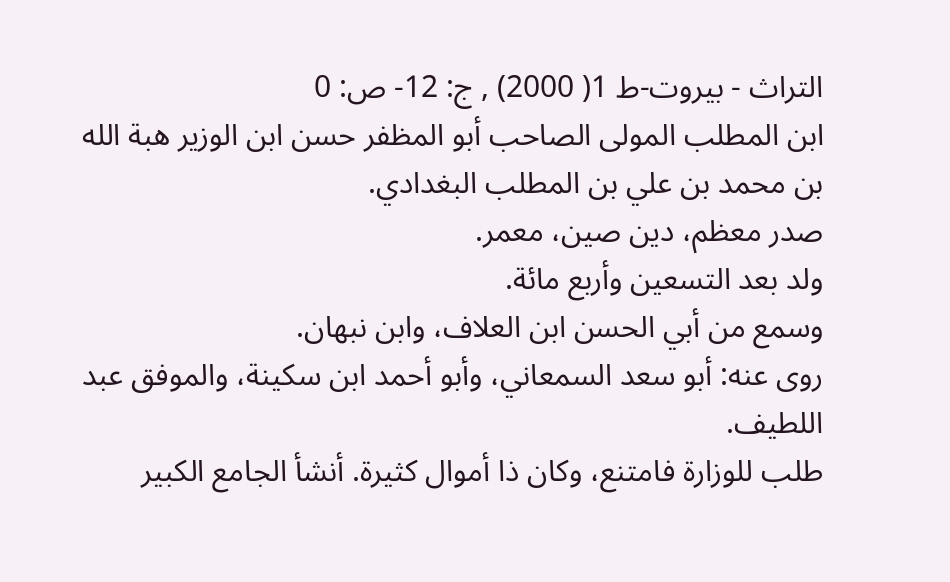التراث - بيروت-ط 1( 2000) , ج: 12- ص: 0
ابن المطلب المولى الصاحب أبو المظفر حسن ابن الوزير هبة الله بن محمد بن علي بن المطلب البغدادي.
صدر معظم، دين صين، معمر.
ولد بعد التسعين وأربع مائة.
وسمع من أبي الحسن ابن العلاف، وابن نبهان.
روى عنه: أبو سعد السمعاني، وأبو أحمد ابن سكينة، والموفق عبد اللطيف.
طلب للوزارة فامتنع، وكان ذا أموال كثيرة. أنشأ الجامع الكبير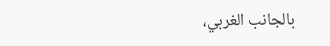بالجانب الغربي،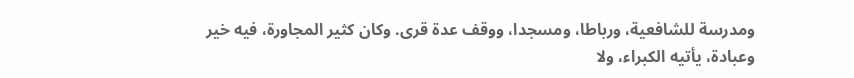ومدرسة للشافعية، ورباطا، ومسجدا، ووقف عدة قرى. وكان كثير المجاورة، فيه خير وعبادة، يأتيه الكبراء، ولا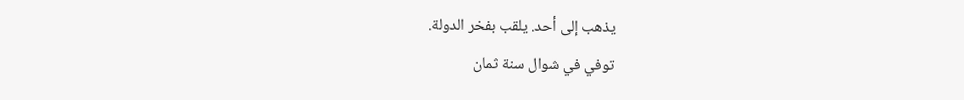يذهب إلى أحد. يلقب بفخر الدولة.
توفي في شوال سنة ثمان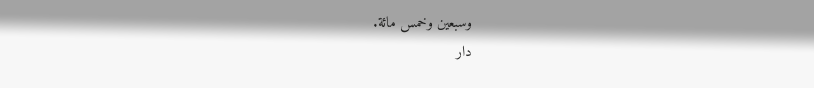وسبعين وخمس مائة.
دار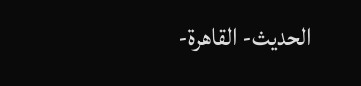الحديث- القاهرة-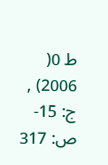ط 0( 2006) , ج: 15- ص: 317